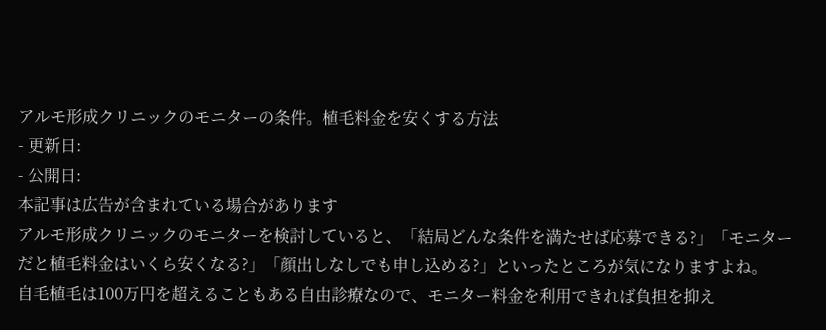アルモ形成クリニックのモニターの条件。植毛料金を安くする方法
- 更新日:
- 公開日:
本記事は広告が含まれている場合があります
アルモ形成クリニックのモニターを検討していると、「結局どんな条件を満たせば応募できる?」「モニターだと植毛料金はいくら安くなる?」「顔出しなしでも申し込める?」といったところが気になりますよね。
自毛植毛は100万円を超えることもある自由診療なので、モニター料金を利用できれば負担を抑え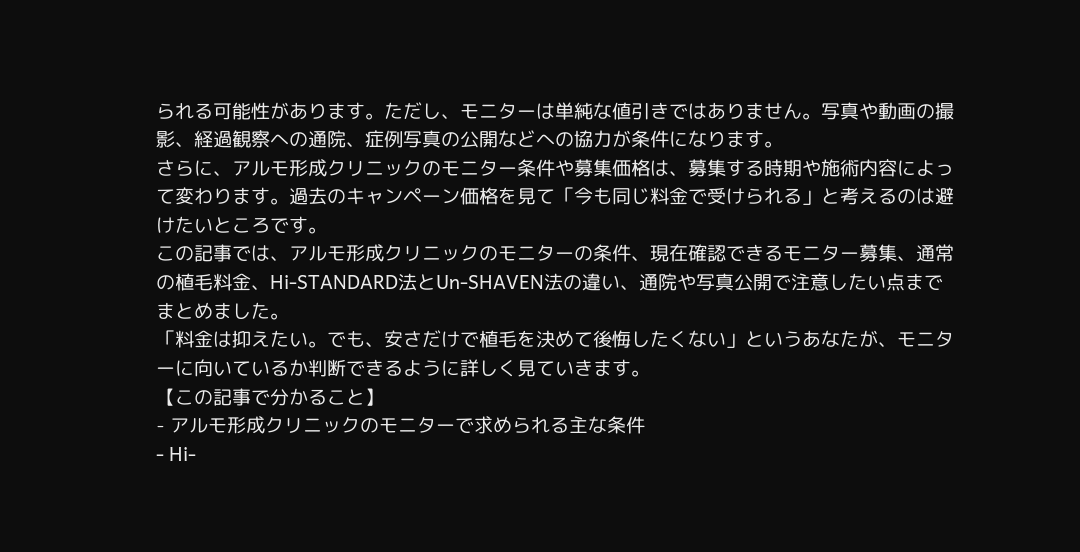られる可能性があります。ただし、モニターは単純な値引きではありません。写真や動画の撮影、経過観察への通院、症例写真の公開などへの協力が条件になります。
さらに、アルモ形成クリニックのモニター条件や募集価格は、募集する時期や施術内容によって変わります。過去のキャンペーン価格を見て「今も同じ料金で受けられる」と考えるのは避けたいところです。
この記事では、アルモ形成クリニックのモニターの条件、現在確認できるモニター募集、通常の植毛料金、Hi-STANDARD法とUn-SHAVEN法の違い、通院や写真公開で注意したい点までまとめました。
「料金は抑えたい。でも、安さだけで植毛を決めて後悔したくない」というあなたが、モニターに向いているか判断できるように詳しく見ていきます。
【この記事で分かること】
- アルモ形成クリニックのモニターで求められる主な条件
- Hi-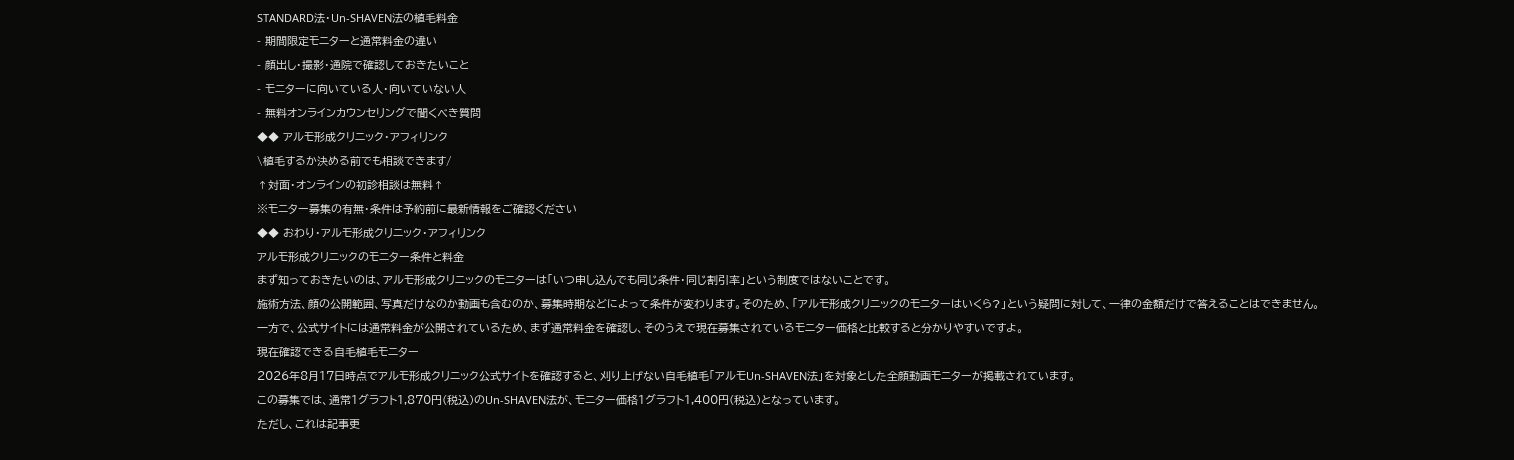STANDARD法・Un-SHAVEN法の植毛料金
- 期間限定モニターと通常料金の違い
- 顔出し・撮影・通院で確認しておきたいこと
- モニターに向いている人・向いていない人
- 無料オンラインカウンセリングで聞くべき質問
◆◆ アルモ形成クリニック・アフィリンク
\植毛するか決める前でも相談できます/
↑対面・オンラインの初診相談は無料↑
※モニター募集の有無・条件は予約前に最新情報をご確認ください
◆◆ おわり・アルモ形成クリニック・アフィリンク
アルモ形成クリニックのモニター条件と料金
まず知っておきたいのは、アルモ形成クリニックのモニターは「いつ申し込んでも同じ条件・同じ割引率」という制度ではないことです。
施術方法、顔の公開範囲、写真だけなのか動画も含むのか、募集時期などによって条件が変わります。そのため、「アルモ形成クリニックのモニターはいくら?」という疑問に対して、一律の金額だけで答えることはできません。
一方で、公式サイトには通常料金が公開されているため、まず通常料金を確認し、そのうえで現在募集されているモニター価格と比較すると分かりやすいですよ。
現在確認できる自毛植毛モニター
2026年8月17日時点でアルモ形成クリニック公式サイトを確認すると、刈り上げない自毛植毛「アルモUn-SHAVEN法」を対象とした全顔動画モニターが掲載されています。
この募集では、通常1グラフト1,870円(税込)のUn-SHAVEN法が、モニター価格1グラフト1,400円(税込)となっています。
ただし、これは記事更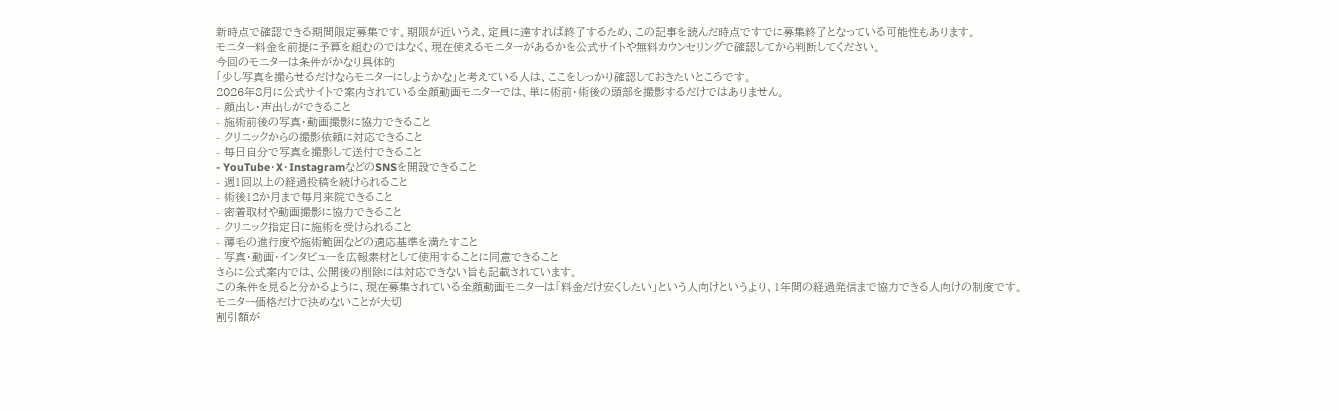新時点で確認できる期間限定募集です。期限が近いうえ、定員に達すれば終了するため、この記事を読んだ時点ですでに募集終了となっている可能性もあります。
モニター料金を前提に予算を組むのではなく、現在使えるモニターがあるかを公式サイトや無料カウンセリングで確認してから判断してください。
今回のモニターは条件がかなり具体的
「少し写真を撮らせるだけならモニターにしようかな」と考えている人は、ここをしっかり確認しておきたいところです。
2026年8月に公式サイトで案内されている全顔動画モニターでは、単に術前・術後の頭部を撮影するだけではありません。
- 顔出し・声出しができること
- 施術前後の写真・動画撮影に協力できること
- クリニックからの撮影依頼に対応できること
- 毎日自分で写真を撮影して送付できること
- YouTube・X・InstagramなどのSNSを開設できること
- 週1回以上の経過投稿を続けられること
- 術後12か月まで毎月来院できること
- 密着取材や動画撮影に協力できること
- クリニック指定日に施術を受けられること
- 薄毛の進行度や施術範囲などの適応基準を満たすこと
- 写真・動画・インタビューを広報素材として使用することに同意できること
さらに公式案内では、公開後の削除には対応できない旨も記載されています。
この条件を見ると分かるように、現在募集されている全顔動画モニターは「料金だけ安くしたい」という人向けというより、1年間の経過発信まで協力できる人向けの制度です。
モニター価格だけで決めないことが大切
割引額が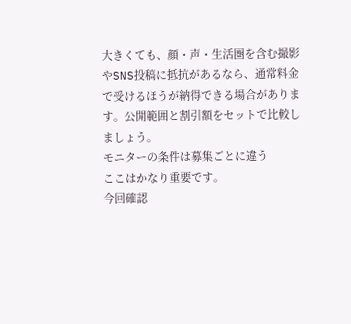大きくても、顔・声・生活圏を含む撮影やSNS投稿に抵抗があるなら、通常料金で受けるほうが納得できる場合があります。公開範囲と割引額をセットで比較しましょう。
モニターの条件は募集ごとに違う
ここはかなり重要です。
今回確認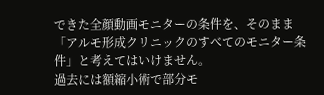できた全顔動画モニターの条件を、そのまま「アルモ形成クリニックのすべてのモニター条件」と考えてはいけません。
過去には額縮小術で部分モ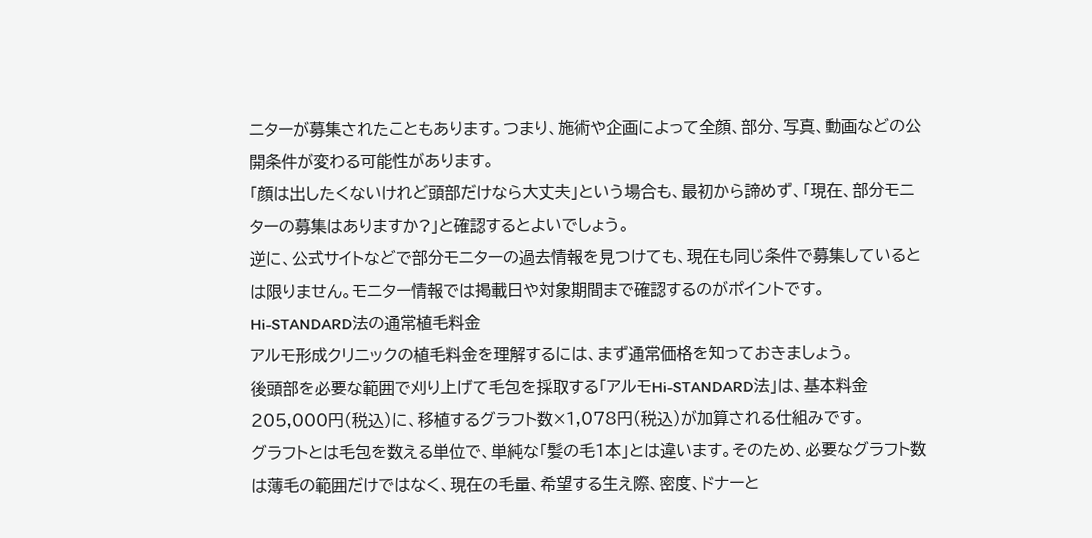ニターが募集されたこともあります。つまり、施術や企画によって全顔、部分、写真、動画などの公開条件が変わる可能性があります。
「顔は出したくないけれど頭部だけなら大丈夫」という場合も、最初から諦めず、「現在、部分モニターの募集はありますか?」と確認するとよいでしょう。
逆に、公式サイトなどで部分モニターの過去情報を見つけても、現在も同じ条件で募集しているとは限りません。モニター情報では掲載日や対象期間まで確認するのがポイントです。
Hi-STANDARD法の通常植毛料金
アルモ形成クリニックの植毛料金を理解するには、まず通常価格を知っておきましょう。
後頭部を必要な範囲で刈り上げて毛包を採取する「アルモHi-STANDARD法」は、基本料金205,000円(税込)に、移植するグラフト数×1,078円(税込)が加算される仕組みです。
グラフトとは毛包を数える単位で、単純な「髪の毛1本」とは違います。そのため、必要なグラフト数は薄毛の範囲だけではなく、現在の毛量、希望する生え際、密度、ドナーと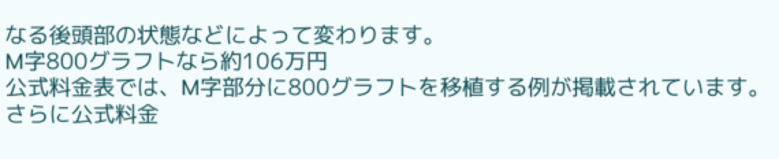なる後頭部の状態などによって変わります。
M字800グラフトなら約106万円
公式料金表では、M字部分に800グラフトを移植する例が掲載されています。
さらに公式料金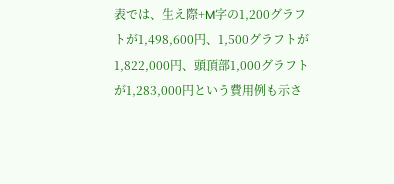表では、生え際+M字の1,200グラフトが1,498,600円、1,500グラフトが1,822,000円、頭頂部1,000グラフトが1,283,000円という費用例も示さ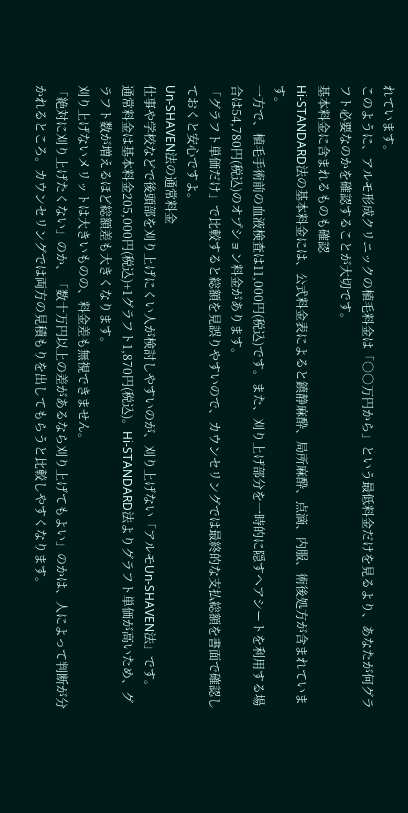れています。
このように、アルモ形成クリニックの植毛料金は「○○万円から」という最低料金だけを見るより、あなたが何グラフト必要なのかを確認することが大切です。
基本料金に含まれるものも確認
Hi-STANDARD法の基本料金には、公式料金表によると鎮静麻酔、局所麻酔、点滴、内服、術後処方が含まれています。
一方で、植毛手術前の血液検査は11,000円(税込)です。また、刈り上げ部分を一時的に隠すヘアシートを利用する場合は54,780円(税込)のオプション料金があります。
「グラフト単価だけ」で比較すると総額を見誤りやすいので、カウンセリングでは最終的な支払総額を書面で確認しておくと安心ですよ。
Un-SHAVEN法の通常料金
仕事や学校などで後頭部を刈り上げにくい人が検討しやすいのが、刈り上げない「アルモUn-SHAVEN法」です。
通常料金は基本料金205,000円(税込)+1グラフト1,870円(税込)。Hi-STANDARD法よりグラフト単価が高いため、グラフト数が増えるほど総額差も大きくなります。
刈り上げないメリットは大きいものの、料金差も無視できません。
「絶対に刈り上げたくない」のか、「数十万円以上の差があるなら刈り上げてもよい」のかは、人によって判断が分かれるところ。カウンセリングでは両方の見積もりを出してもらうと比較しやすくなります。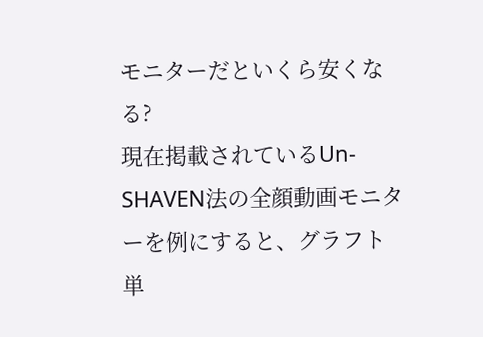モニターだといくら安くなる?
現在掲載されているUn-SHAVEN法の全顔動画モニターを例にすると、グラフト単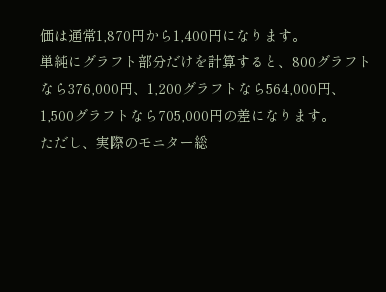価は通常1,870円から1,400円になります。
単純にグラフト部分だけを計算すると、800グラフトなら376,000円、1,200グラフトなら564,000円、1,500グラフトなら705,000円の差になります。
ただし、実際のモニター総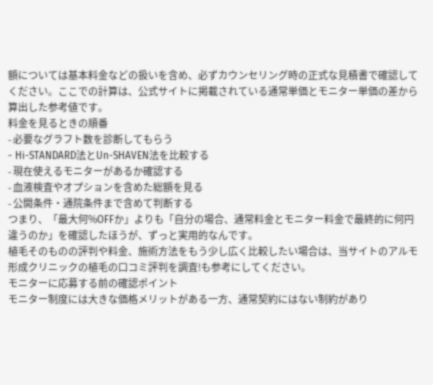額については基本料金などの扱いを含め、必ずカウンセリング時の正式な見積書で確認してください。ここでの計算は、公式サイトに掲載されている通常単価とモニター単価の差から算出した参考値です。
料金を見るときの順番
- 必要なグラフト数を診断してもらう
- Hi-STANDARD法とUn-SHAVEN法を比較する
- 現在使えるモニターがあるか確認する
- 血液検査やオプションを含めた総額を見る
- 公開条件・通院条件まで含めて判断する
つまり、「最大何%OFFか」よりも「自分の場合、通常料金とモニター料金で最終的に何円違うのか」を確認したほうが、ずっと実用的なんです。
植毛そのものの評判や料金、施術方法をもう少し広く比較したい場合は、当サイトのアルモ形成クリニックの植毛の口コミ評判を調査!も参考にしてください。
モニターに応募する前の確認ポイント
モニター制度には大きな価格メリットがある一方、通常契約にはない制約があり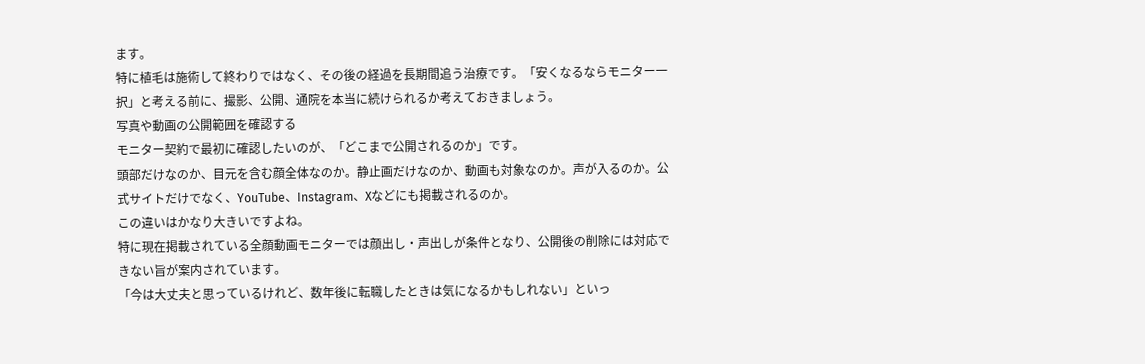ます。
特に植毛は施術して終わりではなく、その後の経過を長期間追う治療です。「安くなるならモニター一択」と考える前に、撮影、公開、通院を本当に続けられるか考えておきましょう。
写真や動画の公開範囲を確認する
モニター契約で最初に確認したいのが、「どこまで公開されるのか」です。
頭部だけなのか、目元を含む顔全体なのか。静止画だけなのか、動画も対象なのか。声が入るのか。公式サイトだけでなく、YouTube、Instagram、Xなどにも掲載されるのか。
この違いはかなり大きいですよね。
特に現在掲載されている全顔動画モニターでは顔出し・声出しが条件となり、公開後の削除には対応できない旨が案内されています。
「今は大丈夫と思っているけれど、数年後に転職したときは気になるかもしれない」といっ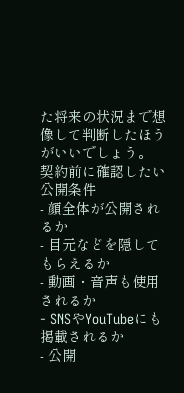た将来の状況まで想像して判断したほうがいいでしょう。
契約前に確認したい公開条件
- 顔全体が公開されるか
- 目元などを隠してもらえるか
- 動画・音声も使用されるか
- SNSやYouTubeにも掲載されるか
- 公開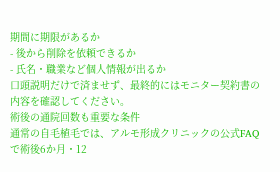期間に期限があるか
- 後から削除を依頼できるか
- 氏名・職業など個人情報が出るか
口頭説明だけで済ませず、最終的にはモニター契約書の内容を確認してください。
術後の通院回数も重要な条件
通常の自毛植毛では、アルモ形成クリニックの公式FAQで術後6か月・12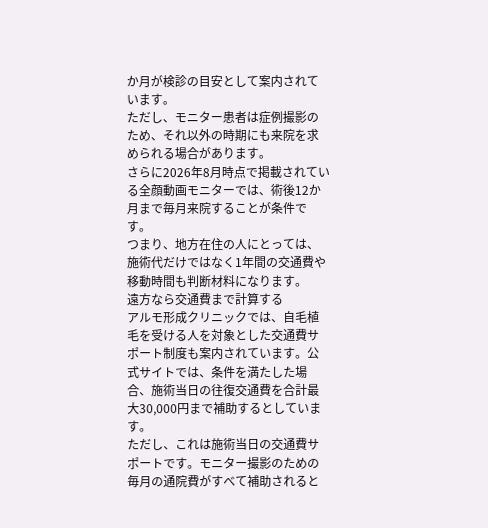か月が検診の目安として案内されています。
ただし、モニター患者は症例撮影のため、それ以外の時期にも来院を求められる場合があります。
さらに2026年8月時点で掲載されている全顔動画モニターでは、術後12か月まで毎月来院することが条件です。
つまり、地方在住の人にとっては、施術代だけではなく1年間の交通費や移動時間も判断材料になります。
遠方なら交通費まで計算する
アルモ形成クリニックでは、自毛植毛を受ける人を対象とした交通費サポート制度も案内されています。公式サイトでは、条件を満たした場合、施術当日の往復交通費を合計最大30,000円まで補助するとしています。
ただし、これは施術当日の交通費サポートです。モニター撮影のための毎月の通院費がすべて補助されると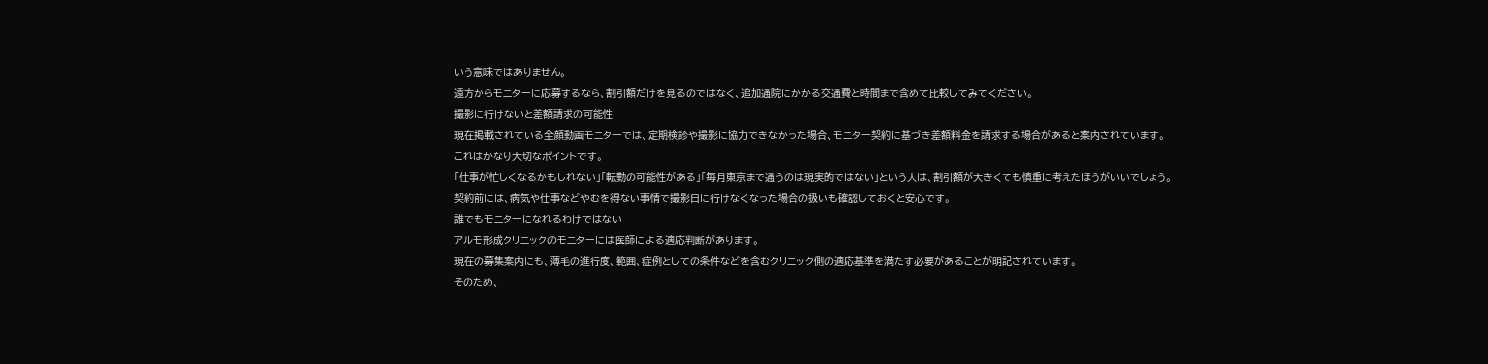いう意味ではありません。
遠方からモニターに応募するなら、割引額だけを見るのではなく、追加通院にかかる交通費と時間まで含めて比較してみてください。
撮影に行けないと差額請求の可能性
現在掲載されている全顔動画モニターでは、定期検診や撮影に協力できなかった場合、モニター契約に基づき差額料金を請求する場合があると案内されています。
これはかなり大切なポイントです。
「仕事が忙しくなるかもしれない」「転勤の可能性がある」「毎月東京まで通うのは現実的ではない」という人は、割引額が大きくても慎重に考えたほうがいいでしょう。
契約前には、病気や仕事などやむを得ない事情で撮影日に行けなくなった場合の扱いも確認しておくと安心です。
誰でもモニターになれるわけではない
アルモ形成クリニックのモニターには医師による適応判断があります。
現在の募集案内にも、薄毛の進行度、範囲、症例としての条件などを含むクリニック側の適応基準を満たす必要があることが明記されています。
そのため、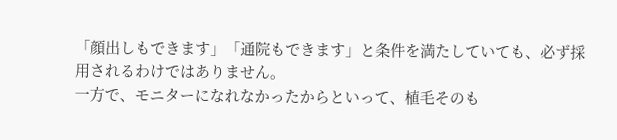「顔出しもできます」「通院もできます」と条件を満たしていても、必ず採用されるわけではありません。
一方で、モニターになれなかったからといって、植毛そのも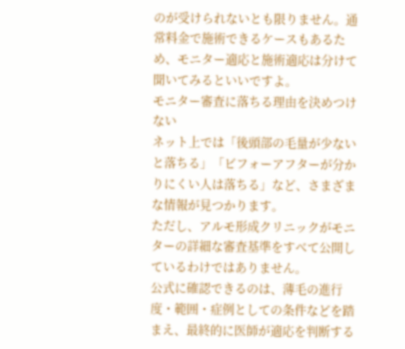のが受けられないとも限りません。通常料金で施術できるケースもあるため、モニター適応と施術適応は分けて聞いてみるといいですよ。
モニター審査に落ちる理由を決めつけない
ネット上では「後頭部の毛量が少ないと落ちる」「ビフォーアフターが分かりにくい人は落ちる」など、さまざまな情報が見つかります。
ただし、アルモ形成クリニックがモニターの詳細な審査基準をすべて公開しているわけではありません。
公式に確認できるのは、薄毛の進行度・範囲・症例としての条件などを踏まえ、最終的に医師が適応を判断する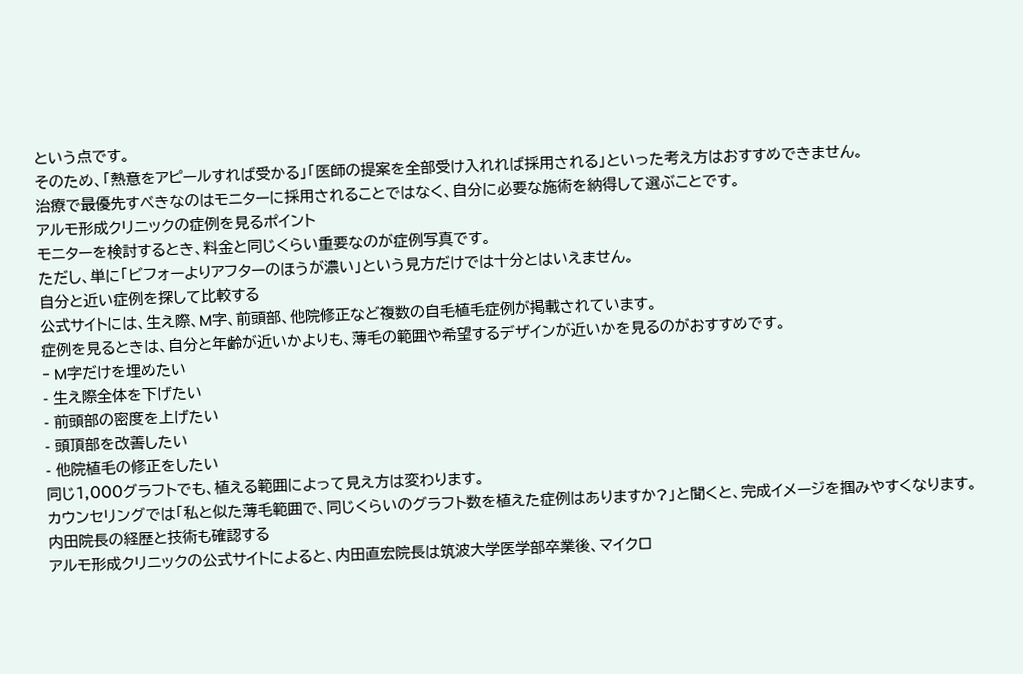という点です。
そのため、「熱意をアピールすれば受かる」「医師の提案を全部受け入れれば採用される」といった考え方はおすすめできません。
治療で最優先すべきなのはモニターに採用されることではなく、自分に必要な施術を納得して選ぶことです。
アルモ形成クリニックの症例を見るポイント
モニターを検討するとき、料金と同じくらい重要なのが症例写真です。
ただし、単に「ビフォーよりアフターのほうが濃い」という見方だけでは十分とはいえません。
自分と近い症例を探して比較する
公式サイトには、生え際、M字、前頭部、他院修正など複数の自毛植毛症例が掲載されています。
症例を見るときは、自分と年齢が近いかよりも、薄毛の範囲や希望するデザインが近いかを見るのがおすすめです。
- M字だけを埋めたい
- 生え際全体を下げたい
- 前頭部の密度を上げたい
- 頭頂部を改善したい
- 他院植毛の修正をしたい
同じ1,000グラフトでも、植える範囲によって見え方は変わります。
カウンセリングでは「私と似た薄毛範囲で、同じくらいのグラフト数を植えた症例はありますか?」と聞くと、完成イメージを掴みやすくなります。
内田院長の経歴と技術も確認する
アルモ形成クリニックの公式サイトによると、内田直宏院長は筑波大学医学部卒業後、マイクロ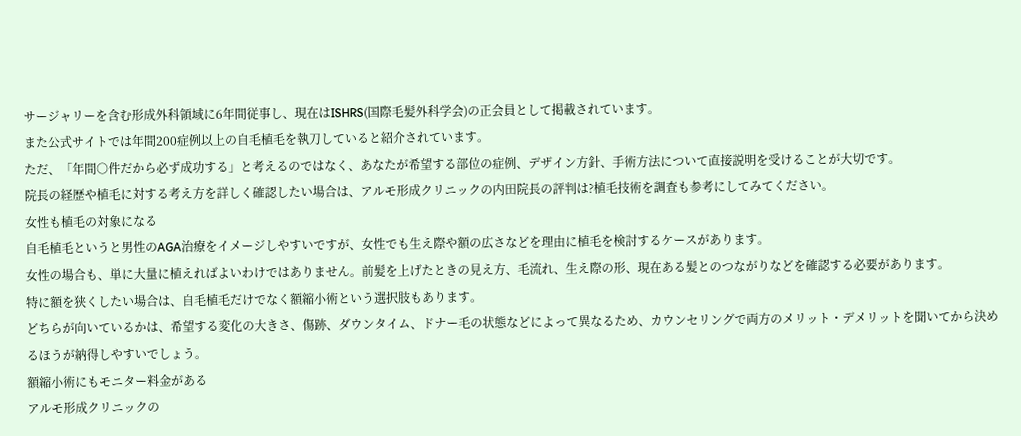サージャリーを含む形成外科領域に6年間従事し、現在はISHRS(国際毛髪外科学会)の正会員として掲載されています。
また公式サイトでは年間200症例以上の自毛植毛を執刀していると紹介されています。
ただ、「年間○件だから必ず成功する」と考えるのではなく、あなたが希望する部位の症例、デザイン方針、手術方法について直接説明を受けることが大切です。
院長の経歴や植毛に対する考え方を詳しく確認したい場合は、アルモ形成クリニックの内田院長の評判は?植毛技術を調査も参考にしてみてください。
女性も植毛の対象になる
自毛植毛というと男性のAGA治療をイメージしやすいですが、女性でも生え際や額の広さなどを理由に植毛を検討するケースがあります。
女性の場合も、単に大量に植えればよいわけではありません。前髪を上げたときの見え方、毛流れ、生え際の形、現在ある髪とのつながりなどを確認する必要があります。
特に額を狭くしたい場合は、自毛植毛だけでなく額縮小術という選択肢もあります。
どちらが向いているかは、希望する変化の大きさ、傷跡、ダウンタイム、ドナー毛の状態などによって異なるため、カウンセリングで両方のメリット・デメリットを聞いてから決めるほうが納得しやすいでしょう。
額縮小術にもモニター料金がある
アルモ形成クリニックの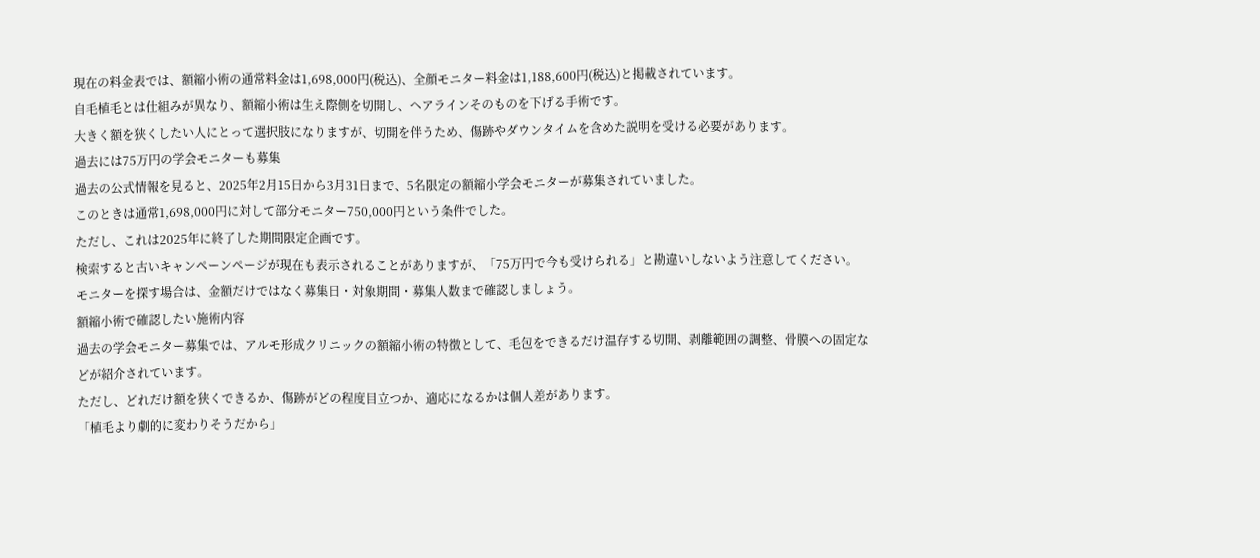現在の料金表では、額縮小術の通常料金は1,698,000円(税込)、全顔モニター料金は1,188,600円(税込)と掲載されています。
自毛植毛とは仕組みが異なり、額縮小術は生え際側を切開し、ヘアラインそのものを下げる手術です。
大きく額を狭くしたい人にとって選択肢になりますが、切開を伴うため、傷跡やダウンタイムを含めた説明を受ける必要があります。
過去には75万円の学会モニターも募集
過去の公式情報を見ると、2025年2月15日から3月31日まで、5名限定の額縮小学会モニターが募集されていました。
このときは通常1,698,000円に対して部分モニター750,000円という条件でした。
ただし、これは2025年に終了した期間限定企画です。
検索すると古いキャンペーンページが現在も表示されることがありますが、「75万円で今も受けられる」と勘違いしないよう注意してください。
モニターを探す場合は、金額だけではなく募集日・対象期間・募集人数まで確認しましょう。
額縮小術で確認したい施術内容
過去の学会モニター募集では、アルモ形成クリニックの額縮小術の特徴として、毛包をできるだけ温存する切開、剥離範囲の調整、骨膜への固定などが紹介されています。
ただし、どれだけ額を狭くできるか、傷跡がどの程度目立つか、適応になるかは個人差があります。
「植毛より劇的に変わりそうだから」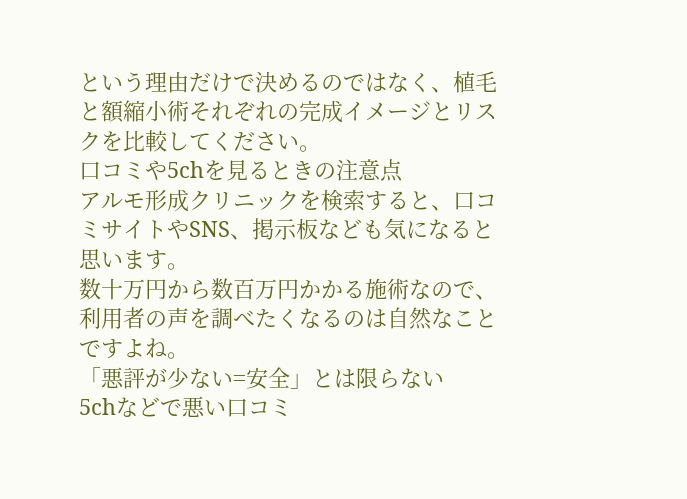という理由だけで決めるのではなく、植毛と額縮小術それぞれの完成イメージとリスクを比較してください。
口コミや5chを見るときの注意点
アルモ形成クリニックを検索すると、口コミサイトやSNS、掲示板なども気になると思います。
数十万円から数百万円かかる施術なので、利用者の声を調べたくなるのは自然なことですよね。
「悪評が少ない=安全」とは限らない
5chなどで悪い口コミ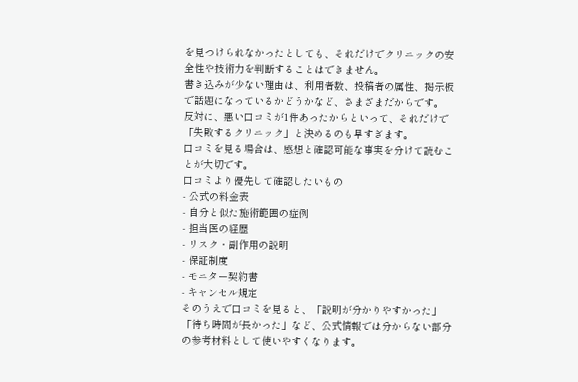を見つけられなかったとしても、それだけでクリニックの安全性や技術力を判断することはできません。
書き込みが少ない理由は、利用者数、投稿者の属性、掲示板で話題になっているかどうかなど、さまざまだからです。
反対に、悪い口コミが1件あったからといって、それだけで「失敗するクリニック」と決めるのも早すぎます。
口コミを見る場合は、感想と確認可能な事実を分けて読むことが大切です。
口コミより優先して確認したいもの
- 公式の料金表
- 自分と似た施術範囲の症例
- 担当医の経歴
- リスク・副作用の説明
- 保証制度
- モニター契約書
- キャンセル規定
そのうえで口コミを見ると、「説明が分かりやすかった」「待ち時間が長かった」など、公式情報では分からない部分の参考材料として使いやすくなります。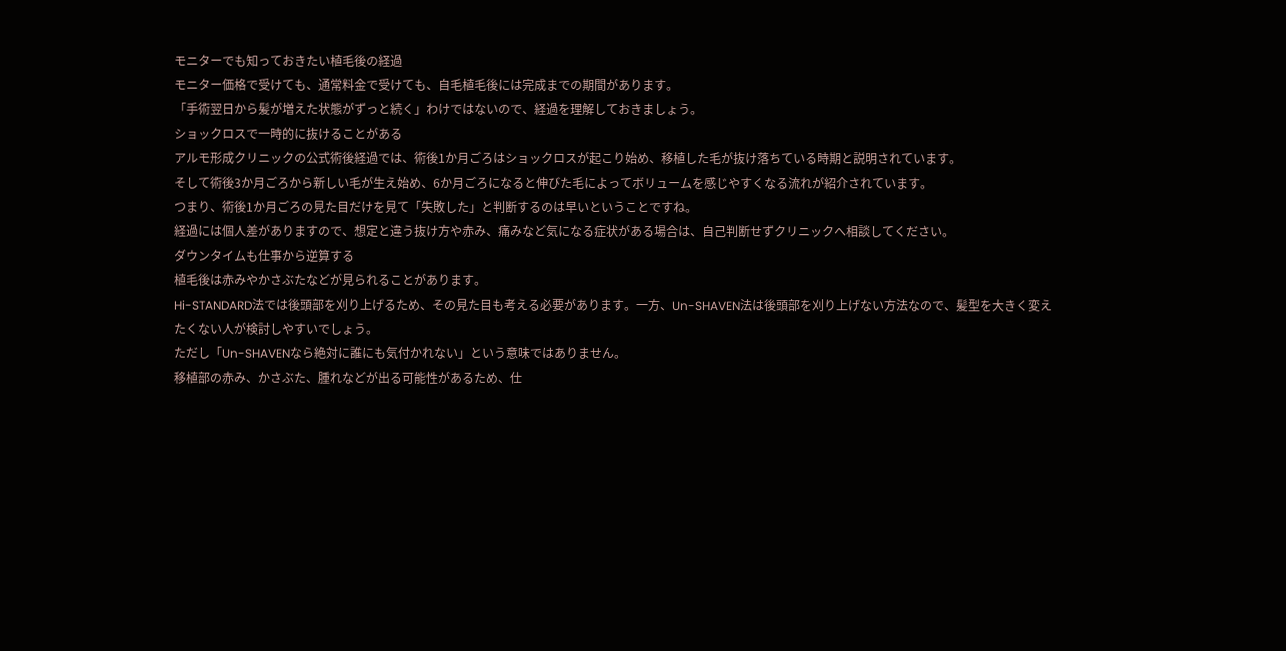モニターでも知っておきたい植毛後の経過
モニター価格で受けても、通常料金で受けても、自毛植毛後には完成までの期間があります。
「手術翌日から髪が増えた状態がずっと続く」わけではないので、経過を理解しておきましょう。
ショックロスで一時的に抜けることがある
アルモ形成クリニックの公式術後経過では、術後1か月ごろはショックロスが起こり始め、移植した毛が抜け落ちている時期と説明されています。
そして術後3か月ごろから新しい毛が生え始め、6か月ごろになると伸びた毛によってボリュームを感じやすくなる流れが紹介されています。
つまり、術後1か月ごろの見た目だけを見て「失敗した」と判断するのは早いということですね。
経過には個人差がありますので、想定と違う抜け方や赤み、痛みなど気になる症状がある場合は、自己判断せずクリニックへ相談してください。
ダウンタイムも仕事から逆算する
植毛後は赤みやかさぶたなどが見られることがあります。
Hi-STANDARD法では後頭部を刈り上げるため、その見た目も考える必要があります。一方、Un-SHAVEN法は後頭部を刈り上げない方法なので、髪型を大きく変えたくない人が検討しやすいでしょう。
ただし「Un-SHAVENなら絶対に誰にも気付かれない」という意味ではありません。
移植部の赤み、かさぶた、腫れなどが出る可能性があるため、仕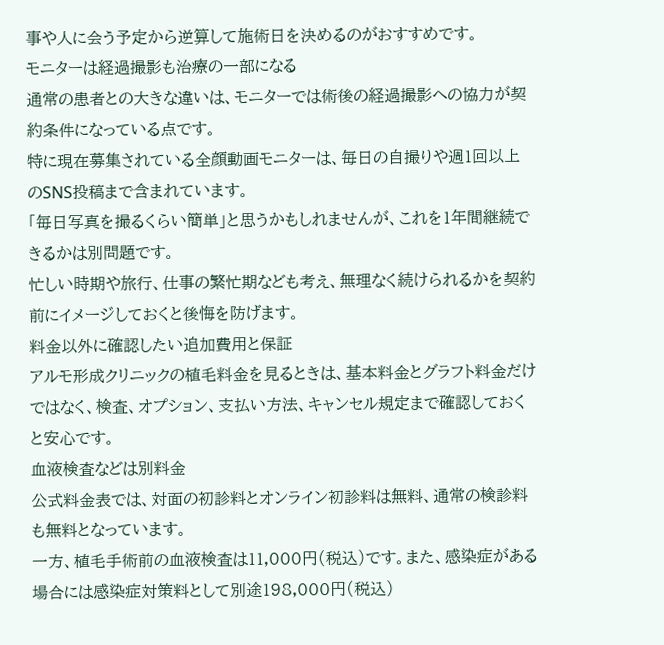事や人に会う予定から逆算して施術日を決めるのがおすすめです。
モニターは経過撮影も治療の一部になる
通常の患者との大きな違いは、モニターでは術後の経過撮影への協力が契約条件になっている点です。
特に現在募集されている全顔動画モニターは、毎日の自撮りや週1回以上のSNS投稿まで含まれています。
「毎日写真を撮るくらい簡単」と思うかもしれませんが、これを1年間継続できるかは別問題です。
忙しい時期や旅行、仕事の繁忙期なども考え、無理なく続けられるかを契約前にイメージしておくと後悔を防げます。
料金以外に確認したい追加費用と保証
アルモ形成クリニックの植毛料金を見るときは、基本料金とグラフト料金だけではなく、検査、オプション、支払い方法、キャンセル規定まで確認しておくと安心です。
血液検査などは別料金
公式料金表では、対面の初診料とオンライン初診料は無料、通常の検診料も無料となっています。
一方、植毛手術前の血液検査は11,000円(税込)です。また、感染症がある場合には感染症対策料として別途198,000円(税込)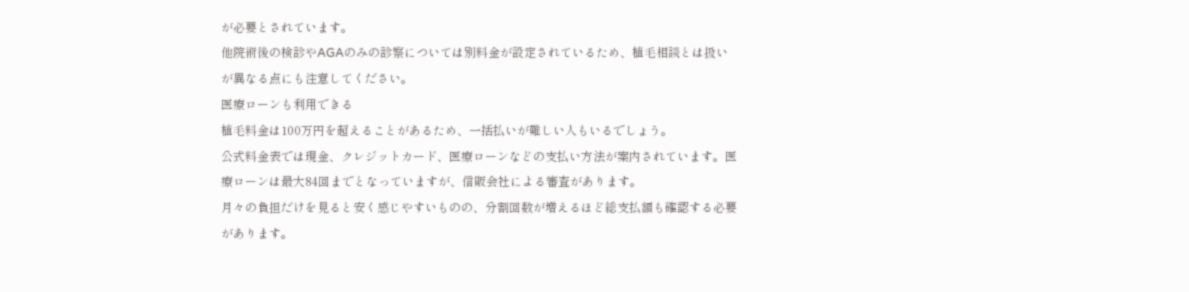が必要とされています。
他院術後の検診やAGAのみの診察については別料金が設定されているため、植毛相談とは扱いが異なる点にも注意してください。
医療ローンも利用できる
植毛料金は100万円を超えることがあるため、一括払いが難しい人もいるでしょう。
公式料金表では現金、クレジットカード、医療ローンなどの支払い方法が案内されています。医療ローンは最大84回までとなっていますが、信販会社による審査があります。
月々の負担だけを見ると安く感じやすいものの、分割回数が増えるほど総支払額も確認する必要があります。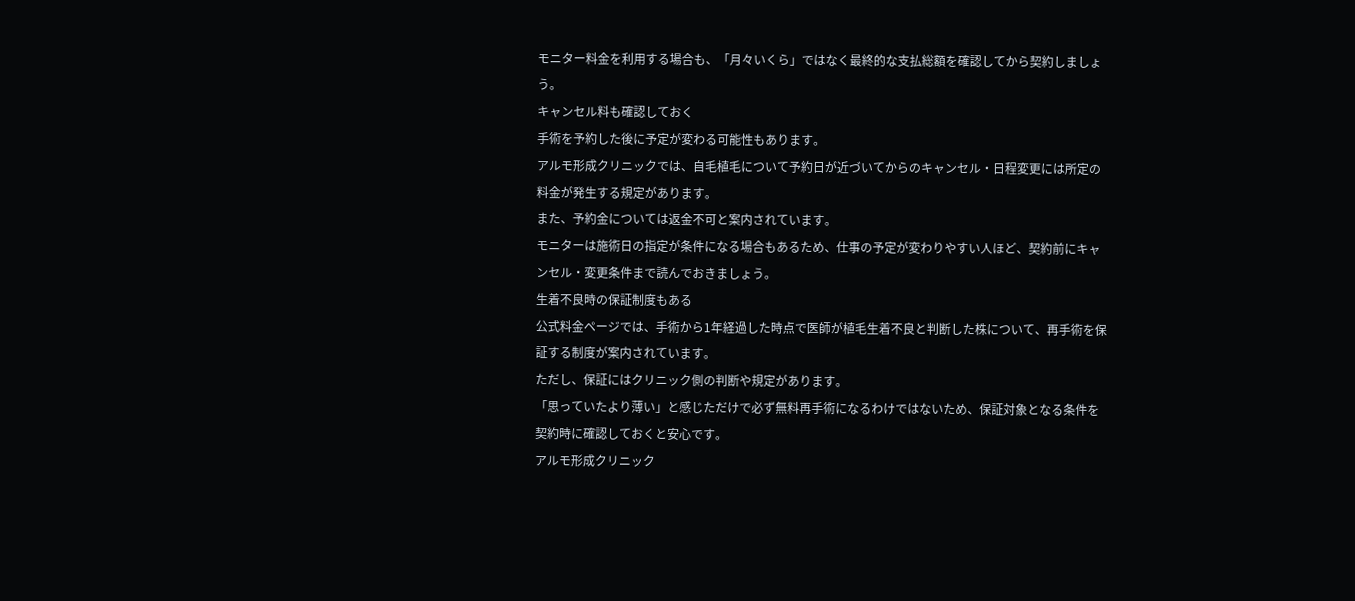モニター料金を利用する場合も、「月々いくら」ではなく最終的な支払総額を確認してから契約しましょう。
キャンセル料も確認しておく
手術を予約した後に予定が変わる可能性もあります。
アルモ形成クリニックでは、自毛植毛について予約日が近づいてからのキャンセル・日程変更には所定の料金が発生する規定があります。
また、予約金については返金不可と案内されています。
モニターは施術日の指定が条件になる場合もあるため、仕事の予定が変わりやすい人ほど、契約前にキャンセル・変更条件まで読んでおきましょう。
生着不良時の保証制度もある
公式料金ページでは、手術から1年経過した時点で医師が植毛生着不良と判断した株について、再手術を保証する制度が案内されています。
ただし、保証にはクリニック側の判断や規定があります。
「思っていたより薄い」と感じただけで必ず無料再手術になるわけではないため、保証対象となる条件を契約時に確認しておくと安心です。
アルモ形成クリニック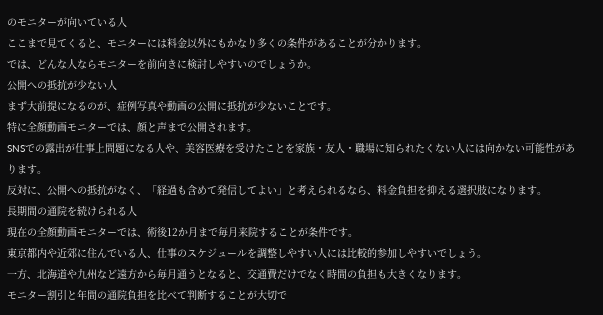のモニターが向いている人
ここまで見てくると、モニターには料金以外にもかなり多くの条件があることが分かります。
では、どんな人ならモニターを前向きに検討しやすいのでしょうか。
公開への抵抗が少ない人
まず大前提になるのが、症例写真や動画の公開に抵抗が少ないことです。
特に全顔動画モニターでは、顔と声まで公開されます。
SNSでの露出が仕事上問題になる人や、美容医療を受けたことを家族・友人・職場に知られたくない人には向かない可能性があります。
反対に、公開への抵抗がなく、「経過も含めて発信してよい」と考えられるなら、料金負担を抑える選択肢になります。
長期間の通院を続けられる人
現在の全顔動画モニターでは、術後12か月まで毎月来院することが条件です。
東京都内や近郊に住んでいる人、仕事のスケジュールを調整しやすい人には比較的参加しやすいでしょう。
一方、北海道や九州など遠方から毎月通うとなると、交通費だけでなく時間の負担も大きくなります。
モニター割引と年間の通院負担を比べて判断することが大切で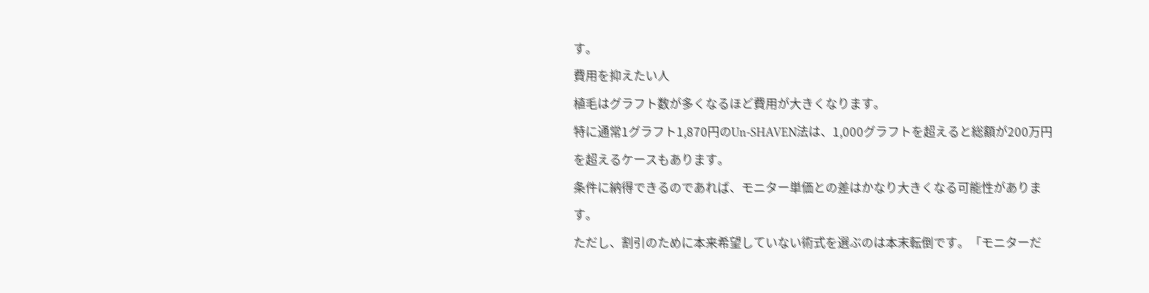す。
費用を抑えたい人
植毛はグラフト数が多くなるほど費用が大きくなります。
特に通常1グラフト1,870円のUn-SHAVEN法は、1,000グラフトを超えると総額が200万円を超えるケースもあります。
条件に納得できるのであれば、モニター単価との差はかなり大きくなる可能性があります。
ただし、割引のために本来希望していない術式を選ぶのは本末転倒です。「モニターだ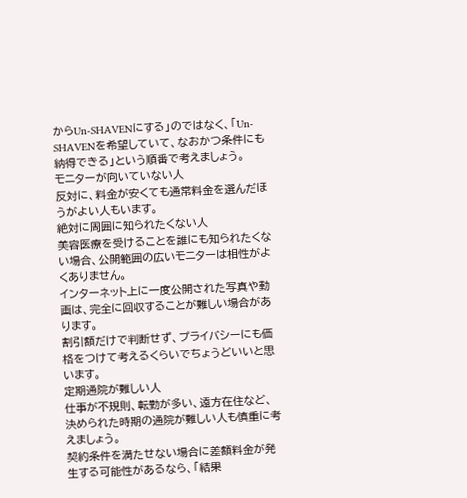からUn-SHAVENにする」のではなく、「Un-SHAVENを希望していて、なおかつ条件にも納得できる」という順番で考えましょう。
モニターが向いていない人
反対に、料金が安くても通常料金を選んだほうがよい人もいます。
絶対に周囲に知られたくない人
美容医療を受けることを誰にも知られたくない場合、公開範囲の広いモニターは相性がよくありません。
インターネット上に一度公開された写真や動画は、完全に回収することが難しい場合があります。
割引額だけで判断せず、プライバシーにも価格をつけて考えるくらいでちょうどいいと思います。
定期通院が難しい人
仕事が不規則、転勤が多い、遠方在住など、決められた時期の通院が難しい人も慎重に考えましょう。
契約条件を満たせない場合に差額料金が発生する可能性があるなら、「結果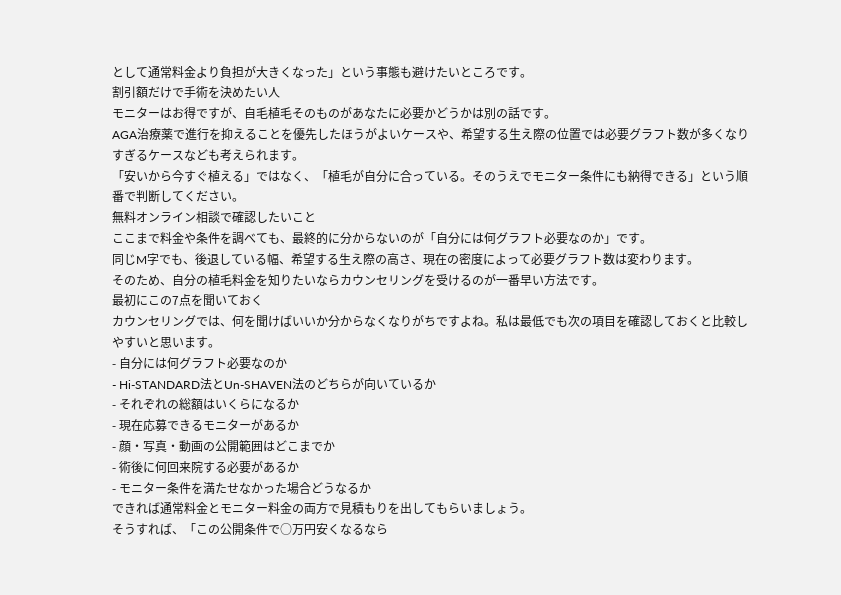として通常料金より負担が大きくなった」という事態も避けたいところです。
割引額だけで手術を決めたい人
モニターはお得ですが、自毛植毛そのものがあなたに必要かどうかは別の話です。
AGA治療薬で進行を抑えることを優先したほうがよいケースや、希望する生え際の位置では必要グラフト数が多くなりすぎるケースなども考えられます。
「安いから今すぐ植える」ではなく、「植毛が自分に合っている。そのうえでモニター条件にも納得できる」という順番で判断してください。
無料オンライン相談で確認したいこと
ここまで料金や条件を調べても、最終的に分からないのが「自分には何グラフト必要なのか」です。
同じM字でも、後退している幅、希望する生え際の高さ、現在の密度によって必要グラフト数は変わります。
そのため、自分の植毛料金を知りたいならカウンセリングを受けるのが一番早い方法です。
最初にこの7点を聞いておく
カウンセリングでは、何を聞けばいいか分からなくなりがちですよね。私は最低でも次の項目を確認しておくと比較しやすいと思います。
- 自分には何グラフト必要なのか
- Hi-STANDARD法とUn-SHAVEN法のどちらが向いているか
- それぞれの総額はいくらになるか
- 現在応募できるモニターがあるか
- 顔・写真・動画の公開範囲はどこまでか
- 術後に何回来院する必要があるか
- モニター条件を満たせなかった場合どうなるか
できれば通常料金とモニター料金の両方で見積もりを出してもらいましょう。
そうすれば、「この公開条件で○万円安くなるなら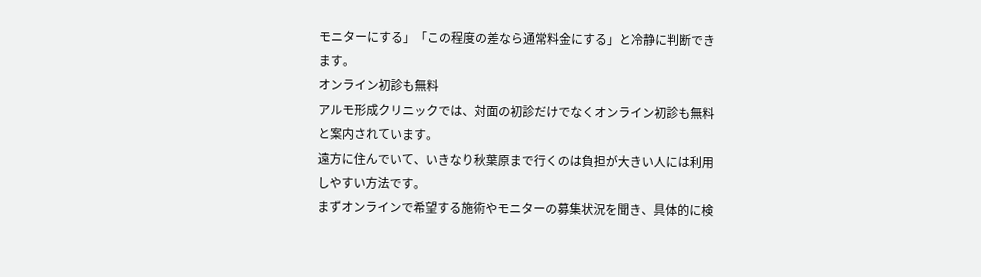モニターにする」「この程度の差なら通常料金にする」と冷静に判断できます。
オンライン初診も無料
アルモ形成クリニックでは、対面の初診だけでなくオンライン初診も無料と案内されています。
遠方に住んでいて、いきなり秋葉原まで行くのは負担が大きい人には利用しやすい方法です。
まずオンラインで希望する施術やモニターの募集状況を聞き、具体的に検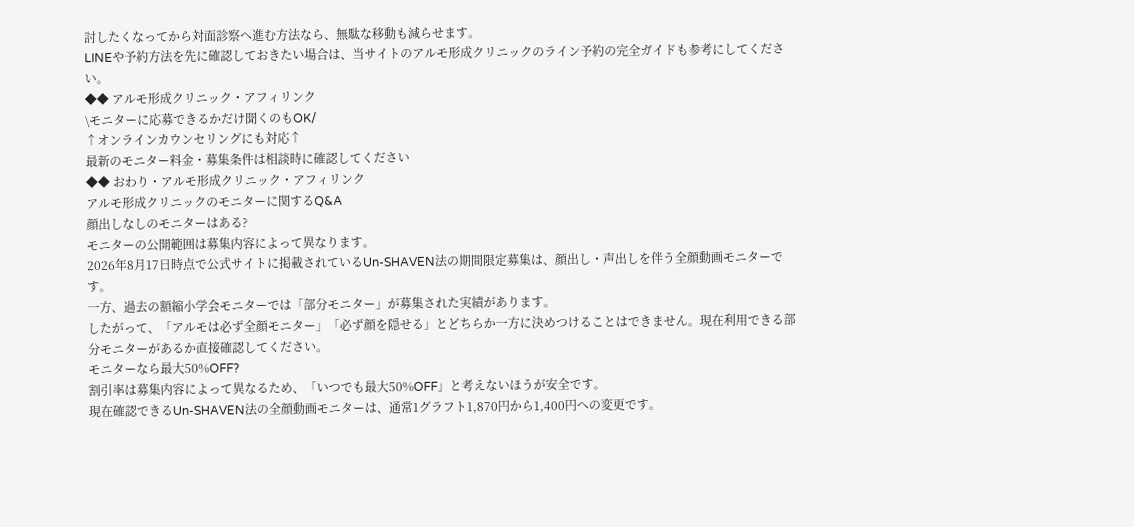討したくなってから対面診察へ進む方法なら、無駄な移動も減らせます。
LINEや予約方法を先に確認しておきたい場合は、当サイトのアルモ形成クリニックのライン予約の完全ガイドも参考にしてください。
◆◆ アルモ形成クリニック・アフィリンク
\モニターに応募できるかだけ聞くのもOK/
↑オンラインカウンセリングにも対応↑
最新のモニター料金・募集条件は相談時に確認してください
◆◆ おわり・アルモ形成クリニック・アフィリンク
アルモ形成クリニックのモニターに関するQ&A
顔出しなしのモニターはある?
モニターの公開範囲は募集内容によって異なります。
2026年8月17日時点で公式サイトに掲載されているUn-SHAVEN法の期間限定募集は、顔出し・声出しを伴う全顔動画モニターです。
一方、過去の額縮小学会モニターでは「部分モニター」が募集された実績があります。
したがって、「アルモは必ず全顔モニター」「必ず顔を隠せる」とどちらか一方に決めつけることはできません。現在利用できる部分モニターがあるか直接確認してください。
モニターなら最大50%OFF?
割引率は募集内容によって異なるため、「いつでも最大50%OFF」と考えないほうが安全です。
現在確認できるUn-SHAVEN法の全顔動画モニターは、通常1グラフト1,870円から1,400円への変更です。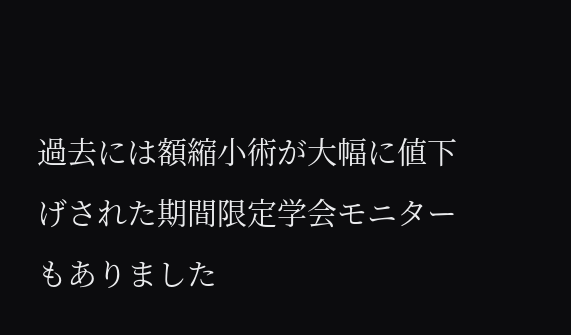過去には額縮小術が大幅に値下げされた期間限定学会モニターもありました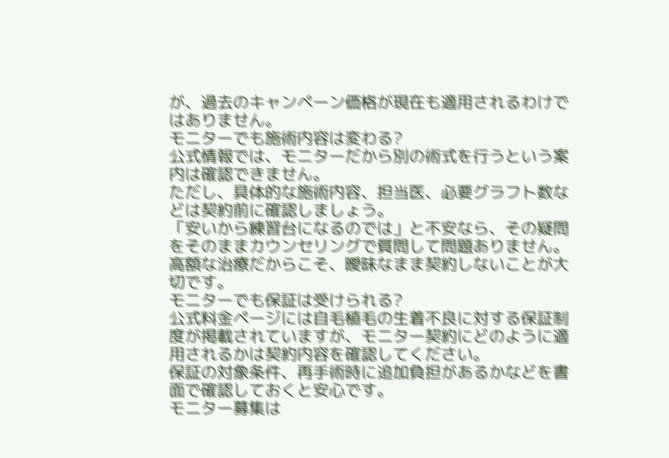が、過去のキャンペーン価格が現在も適用されるわけではありません。
モニターでも施術内容は変わる?
公式情報では、モニターだから別の術式を行うという案内は確認できません。
ただし、具体的な施術内容、担当医、必要グラフト数などは契約前に確認しましょう。
「安いから練習台になるのでは」と不安なら、その疑問をそのままカウンセリングで質問して問題ありません。高額な治療だからこそ、曖昧なまま契約しないことが大切です。
モニターでも保証は受けられる?
公式料金ページには自毛植毛の生着不良に対する保証制度が掲載されていますが、モニター契約にどのように適用されるかは契約内容を確認してください。
保証の対象条件、再手術時に追加負担があるかなどを書面で確認しておくと安心です。
モニター募集は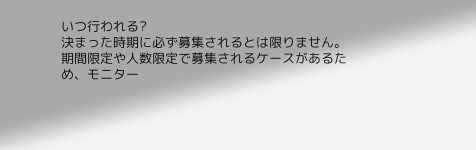いつ行われる?
決まった時期に必ず募集されるとは限りません。
期間限定や人数限定で募集されるケースがあるため、モニター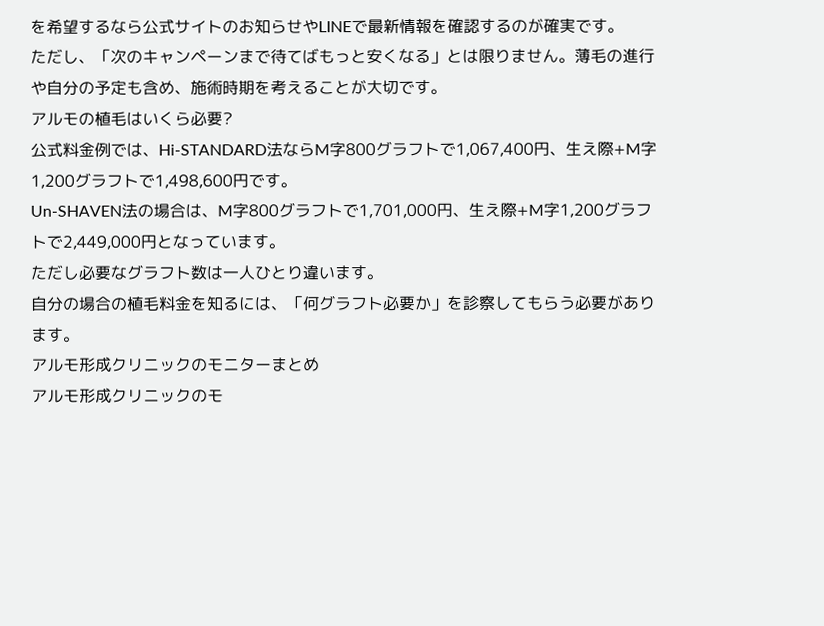を希望するなら公式サイトのお知らせやLINEで最新情報を確認するのが確実です。
ただし、「次のキャンペーンまで待てばもっと安くなる」とは限りません。薄毛の進行や自分の予定も含め、施術時期を考えることが大切です。
アルモの植毛はいくら必要?
公式料金例では、Hi-STANDARD法ならM字800グラフトで1,067,400円、生え際+M字1,200グラフトで1,498,600円です。
Un-SHAVEN法の場合は、M字800グラフトで1,701,000円、生え際+M字1,200グラフトで2,449,000円となっています。
ただし必要なグラフト数は一人ひとり違います。
自分の場合の植毛料金を知るには、「何グラフト必要か」を診察してもらう必要があります。
アルモ形成クリニックのモニターまとめ
アルモ形成クリニックのモ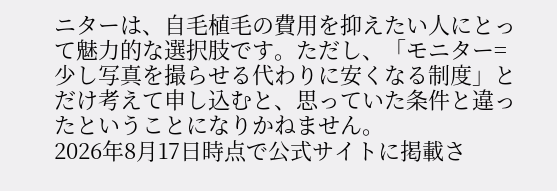ニターは、自毛植毛の費用を抑えたい人にとって魅力的な選択肢です。ただし、「モニター=少し写真を撮らせる代わりに安くなる制度」とだけ考えて申し込むと、思っていた条件と違ったということになりかねません。
2026年8月17日時点で公式サイトに掲載さ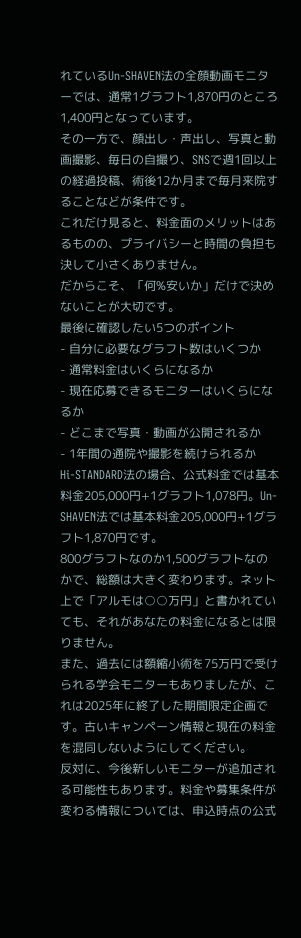れているUn-SHAVEN法の全顔動画モニターでは、通常1グラフト1,870円のところ1,400円となっています。
その一方で、顔出し・声出し、写真と動画撮影、毎日の自撮り、SNSで週1回以上の経過投稿、術後12か月まで毎月来院することなどが条件です。
これだけ見ると、料金面のメリットはあるものの、プライバシーと時間の負担も決して小さくありません。
だからこそ、「何%安いか」だけで決めないことが大切です。
最後に確認したい5つのポイント
- 自分に必要なグラフト数はいくつか
- 通常料金はいくらになるか
- 現在応募できるモニターはいくらになるか
- どこまで写真・動画が公開されるか
- 1年間の通院や撮影を続けられるか
Hi-STANDARD法の場合、公式料金では基本料金205,000円+1グラフト1,078円。Un-SHAVEN法では基本料金205,000円+1グラフト1,870円です。
800グラフトなのか1,500グラフトなのかで、総額は大きく変わります。ネット上で「アルモは○○万円」と書かれていても、それがあなたの料金になるとは限りません。
また、過去には額縮小術を75万円で受けられる学会モニターもありましたが、これは2025年に終了した期間限定企画です。古いキャンペーン情報と現在の料金を混同しないようにしてください。
反対に、今後新しいモニターが追加される可能性もあります。料金や募集条件が変わる情報については、申込時点の公式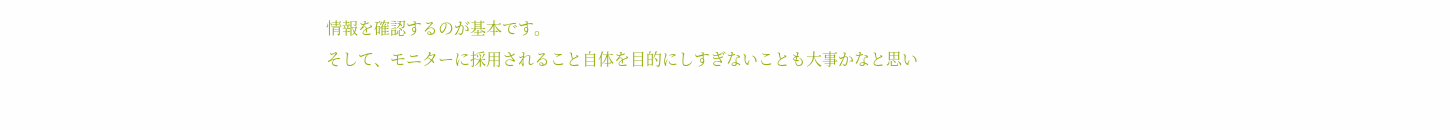情報を確認するのが基本です。
そして、モニターに採用されること自体を目的にしすぎないことも大事かなと思い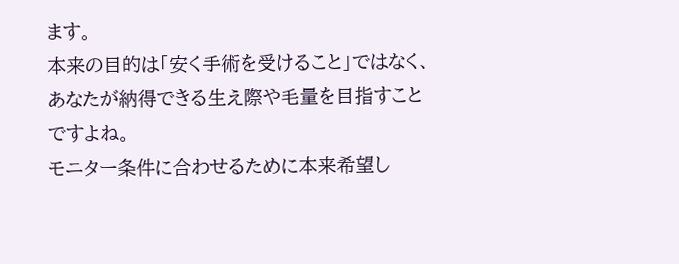ます。
本来の目的は「安く手術を受けること」ではなく、あなたが納得できる生え際や毛量を目指すことですよね。
モニター条件に合わせるために本来希望し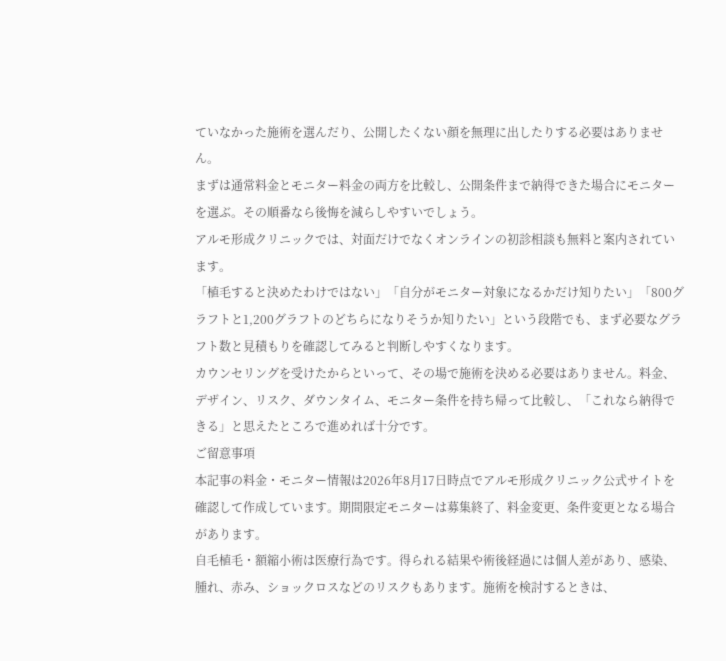ていなかった施術を選んだり、公開したくない顔を無理に出したりする必要はありません。
まずは通常料金とモニター料金の両方を比較し、公開条件まで納得できた場合にモニターを選ぶ。その順番なら後悔を減らしやすいでしょう。
アルモ形成クリニックでは、対面だけでなくオンラインの初診相談も無料と案内されています。
「植毛すると決めたわけではない」「自分がモニター対象になるかだけ知りたい」「800グラフトと1,200グラフトのどちらになりそうか知りたい」という段階でも、まず必要なグラフト数と見積もりを確認してみると判断しやすくなります。
カウンセリングを受けたからといって、その場で施術を決める必要はありません。料金、デザイン、リスク、ダウンタイム、モニター条件を持ち帰って比較し、「これなら納得できる」と思えたところで進めれば十分です。
ご留意事項
本記事の料金・モニター情報は2026年8月17日時点でアルモ形成クリニック公式サイトを確認して作成しています。期間限定モニターは募集終了、料金変更、条件変更となる場合があります。
自毛植毛・額縮小術は医療行為です。得られる結果や術後経過には個人差があり、感染、腫れ、赤み、ショックロスなどのリスクもあります。施術を検討するときは、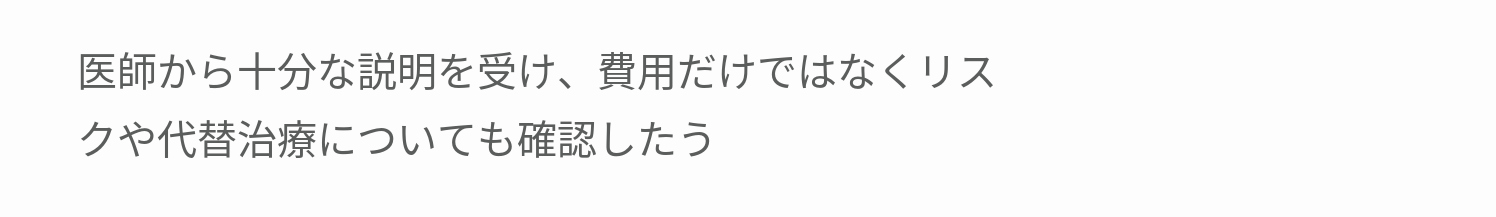医師から十分な説明を受け、費用だけではなくリスクや代替治療についても確認したう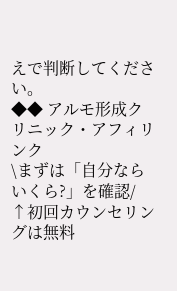えで判断してください。
◆◆ アルモ形成クリニック・アフィリンク
\まずは「自分ならいくら?」を確認/
↑初回カウンセリングは無料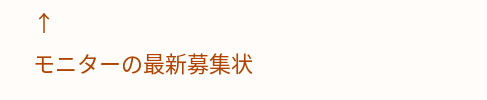↑
モニターの最新募集状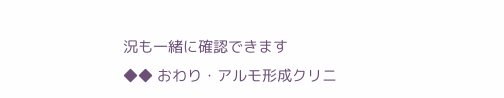況も一緒に確認できます
◆◆ おわり・アルモ形成クリニ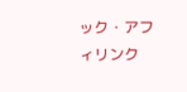ック・アフィリンク